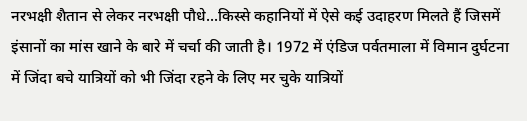नरभक्षी शैतान से लेकर नरभक्षी पौधे...किस्से कहानियों में ऐसे कई उदाहरण मिलते हैं जिसमें इंसानों का मांस खाने के बारे में चर्चा की जाती है। 1972 में एंडिज पर्वतमाला में विमान दुर्घटना में जिंदा बचे यात्रियों को भी जिंदा रहने के लिए मर चुके यात्रियों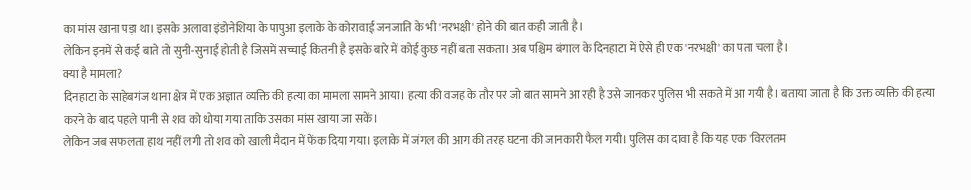का मांस खाना पड़ा था। इसके अलावा इंडोनेशिया के पापुआ इलाके के कोरावाई जनजाति के भी 'नरभक्षी' होने की बात कही जाती है।
लेकिन इनमें से कई बाते तो सुनी-सुनाई होती है जिसमें सच्चाई कितनी है इसके बारे में कोई कुछ नहीं बता सकता। अब पश्चिम बंगाल के दिनहाटा में ऐसे ही एक 'नरभक्षी' का पता चला है।
क्या है मामला?
दिनहाटा के साहेबगंज थाना क्षेत्र में एक अज्ञात व्यक्ति की हत्या का मामला सामने आया। हत्या की वजह के तौर पर जो बात सामने आ रही है उसे जानकर पुलिस भी सकते में आ गयी है। बताया जाता है कि उक्त व्यक्ति की हत्या करने के बाद पहले पानी से शव को धोया गया ताकि उसका मांस खाया जा सकें।
लेकिन जब सफलता हाथ नहीं लगी तो शव को खाली मैदान में फेंक दिया गया। इलाके में जंगल की आग की तरह घटना की जानकारी फैल गयी। पुलिस का दावा है कि यह एक 'विरलतम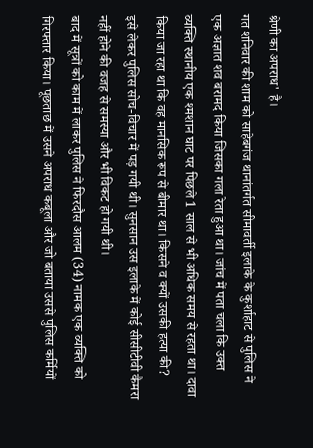श्रेणी का अपराध' है।
गत शनिवार की शाम को साहेबगंज थानांतर्गत सीमावर्ती इलाके के कुर्शाहाट से पुलिस ने एक अज्ञात शव बरामद किया जिसका गला रेता हुआ था। जांच में पता चला कि उक्त व्यक्ति स्थानीय एक श्मशान घाट पर पिछले 1 साल से भी अधिक समय से रहता था। दावा किया जा रहा था कि वह मानसिक रूप से बीमार था। किसने व क्यों उसकी हत्या की?
इसे लेकर पुलिस सोच-विचार में पड़ गयी थी। सुनसान उस इलाके में कोई सीसीटीवी कैमरा नहीं होने की वजह से समस्या और भी विकट हो गयी थी।
बाद में सूत्रों को काम में लाकर पुलिस ने फिरदौस आलम (34) नामक एक व्यक्ति को गिरफ्तार किया। पूछताछ में उसने अपराध कबूला और जो बताया उससे पुलिस कर्मियों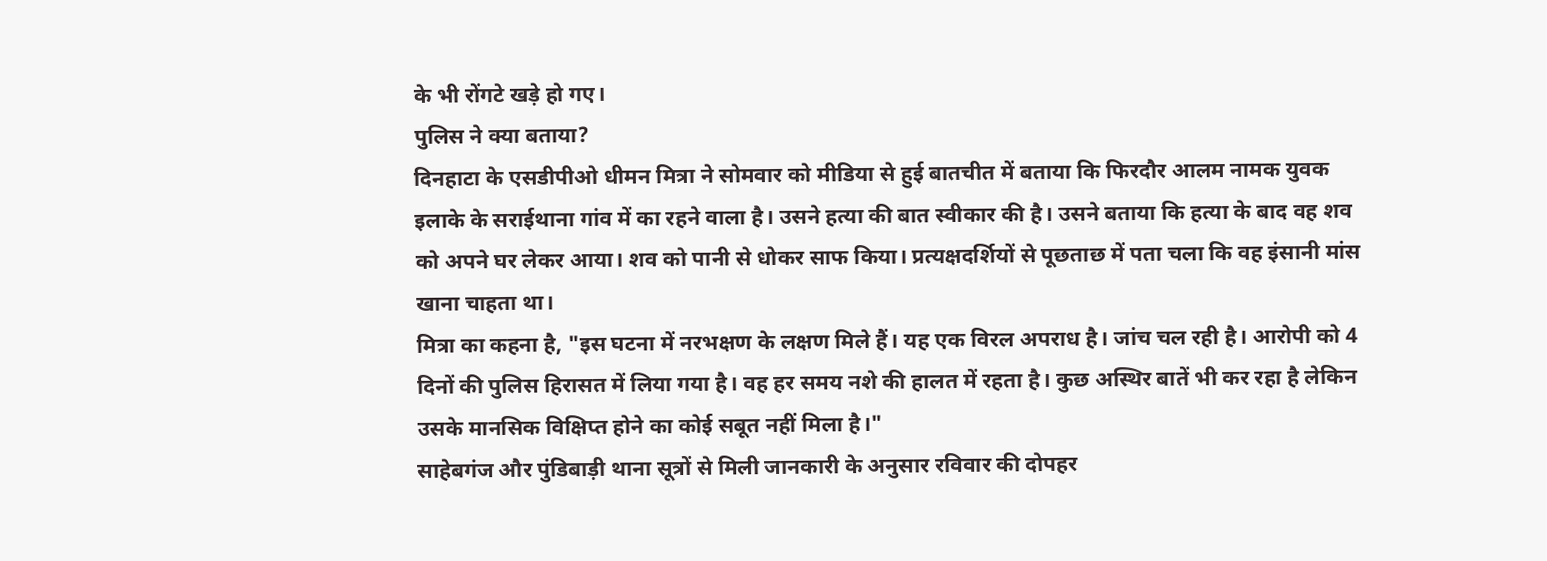के भी रोंगटे खड़े हो गए।
पुलिस ने क्या बताया?
दिनहाटा के एसडीपीओ धीमन मित्रा ने सोमवार को मीडिया से हुई बातचीत में बताया कि फिरदौर आलम नामक युवक इलाके के सराईथाना गांव में का रहने वाला है। उसने हत्या की बात स्वीकार की है। उसने बताया कि हत्या के बाद वह शव को अपने घर लेकर आया। शव को पानी से धोकर साफ किया। प्रत्यक्षदर्शियों से पूछताछ में पता चला कि वह इंसानी मांस खाना चाहता था।
मित्रा का कहना है, "इस घटना में नरभक्षण के लक्षण मिले हैं। यह एक विरल अपराध है। जांच चल रही है। आरोपी को 4 दिनों की पुलिस हिरासत में लिया गया है। वह हर समय नशे की हालत में रहता है। कुछ अस्थिर बातें भी कर रहा है लेकिन उसके मानसिक विक्षिप्त होने का कोई सबूत नहीं मिला है।"
साहेबगंज और पुंडिबाड़ी थाना सूत्रों से मिली जानकारी के अनुसार रविवार की दोपहर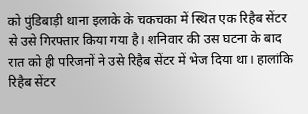को पुंडिबाड़ी थाना इलाके के चकचका में स्थित एक रिहैब सेंटर से उसे गिरफ्तार किया गया है। शनिवार की उस घटना के बाद रात को ही परिजनों ने उसे रिहैब सेंटर में भेज दिया था। हालांकि रिहैब सेंटर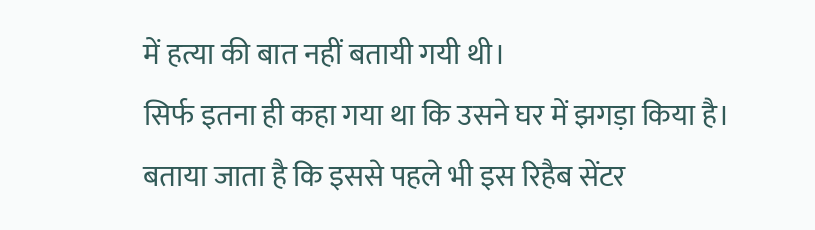में हत्या की बात नहीं बतायी गयी थी।
सिर्फ इतना ही कहा गया था कि उसने घर में झगड़ा किया है। बताया जाता है कि इससे पहले भी इस रिहैब सेंटर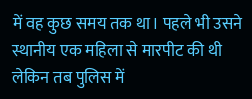में वह कुछ समय तक था। पहले भी उसने स्थानीय एक महिला से मारपीट की थी लेकिन तब पुलिस में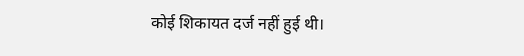कोई शिकायत दर्ज नहीं हुई थी।